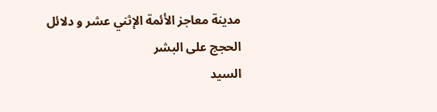مدينة معاجز الأئمة الإثني عشر و دلائل الحجج على البشر
السيد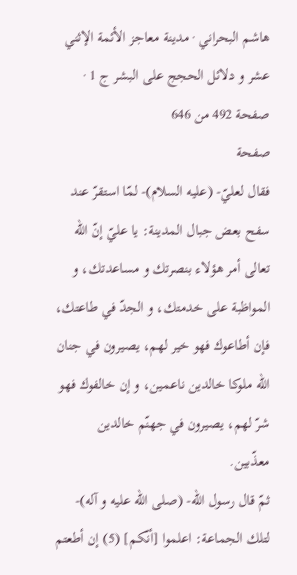هاشم البحراني · مدينة معاجز الأئمة الإثني عشر و دلائل الحجج على البشر ج 1 · صفحة 492 من 646
صفحة
فقال لعليّ- (عليه السلام)- لمّا استقرّ عند سفح بعض جبال المدينة: يا عليّ إنّ اللّه تعالى أمر هؤلاء بنصرتك و مساعدتك، و المواظبة على خدمتك، و الجدّ في طاعتك، فإن أطاعوك فهو خير لهم، يصيرون في جنان اللّه ملوكا خالدين ناعمين، و إن خالفوك فهو شرّ لهم، يصيرون في جهنّم خالدين معذّبين.
ثمّ قال رسول اللّه- (صلى اللّه عليه و آله)- لتلك الجماعة: اعلموا [أنّكم] (5) إن أطعتم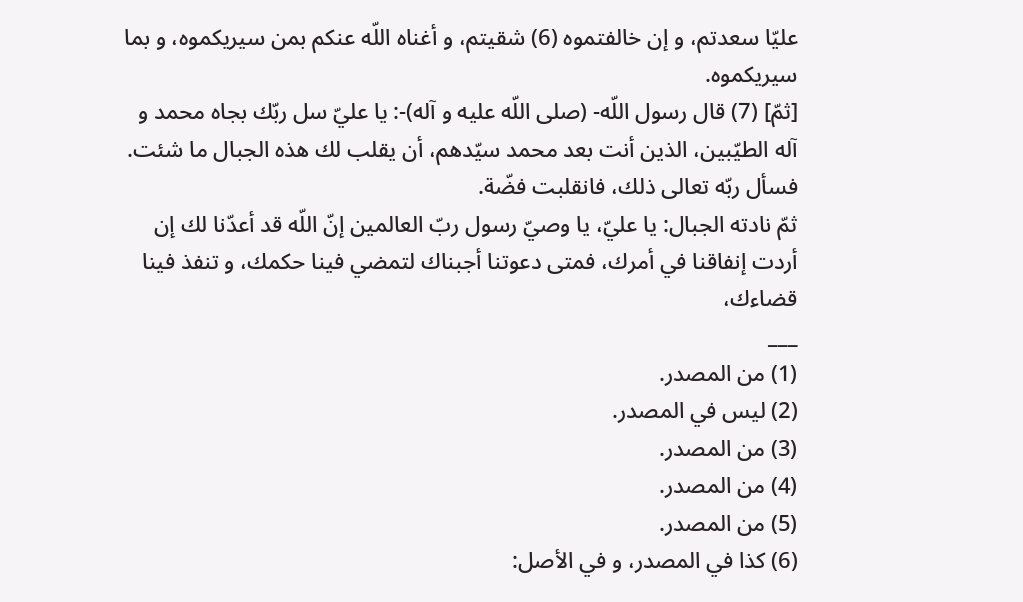عليّا سعدتم، و إن خالفتموه (6) شقيتم، و أغناه اللّه عنكم بمن سيريكموه، و بما سيريكموه.
[ثمّ] (7) قال رسول اللّه- (صلى اللّه عليه و آله)-: يا عليّ سل ربّك بجاه محمد و آله الطيّبين، الذين أنت بعد محمد سيّدهم، أن يقلب لك هذه الجبال ما شئت.
فسأل ربّه تعالى ذلك، فانقلبت فضّة.
ثمّ نادته الجبال: يا عليّ، يا وصيّ رسول ربّ العالمين إنّ اللّه قد أعدّنا لك إن أردت إنفاقنا في أمرك، فمتى دعوتنا أجبناك لتمضي فينا حكمك، و تنفذ فينا قضاءك،
___
(1) من المصدر.
(2) ليس في المصدر.
(3) من المصدر.
(4) من المصدر.
(5) من المصدر.
(6) كذا في المصدر، و في الأصل: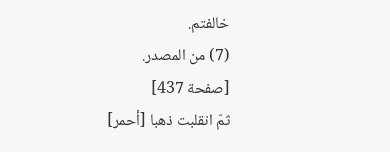خالفتم.
(7) من المصدر.
[صفحة 437]
ثمّ انقلبت ذهبا [أحمر]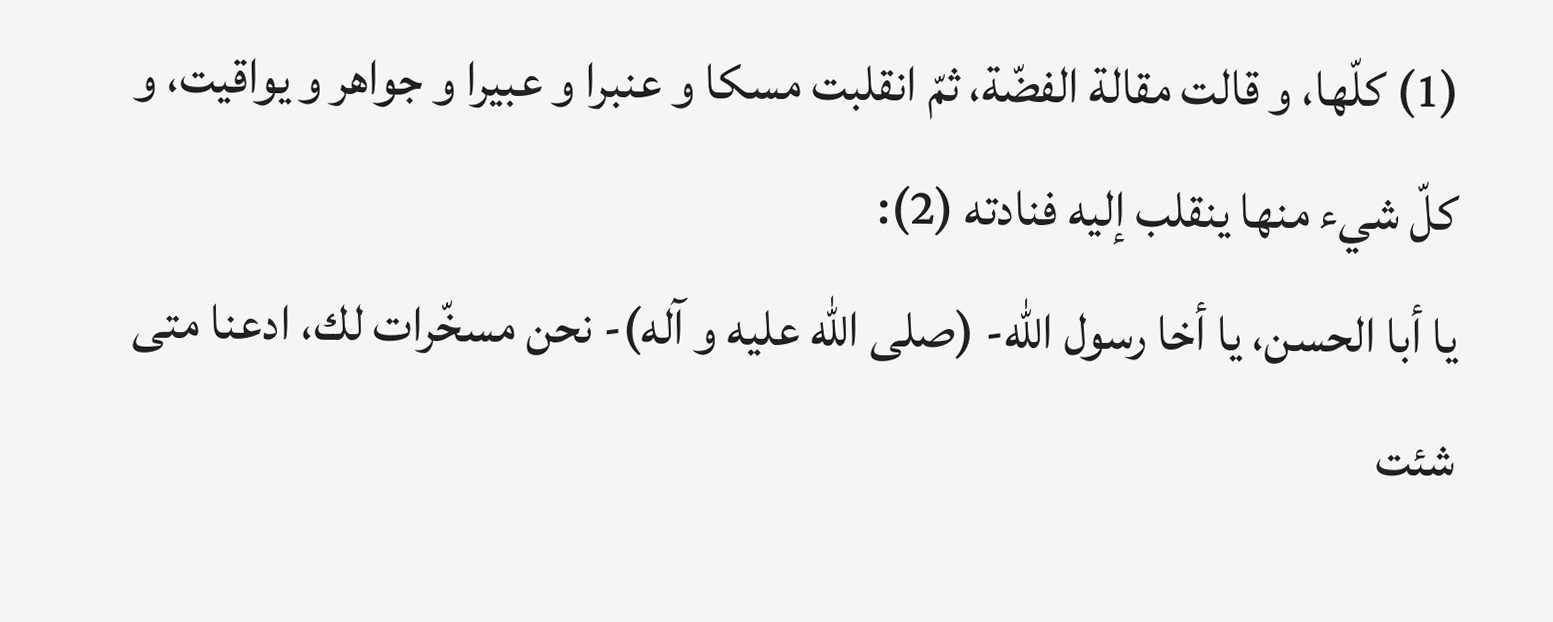(1) كلّها، و قالت مقالة الفضّة، ثمّ انقلبت مسكا و عنبرا و عبيرا و جواهر و يواقيت، و كلّ شيء منها ينقلب إليه فنادته (2):
يا أبا الحسن، يا أخا رسول اللّه- (صلى اللّه عليه و آله)- نحن مسخّرات لك، ادعنا متى شئت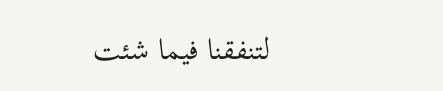لتنفقنا فيما شئت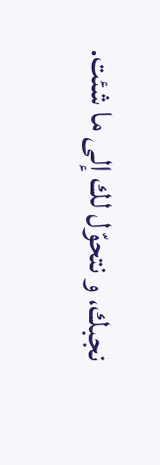نجبك، و نتحوّل لك إلى ما شئت.